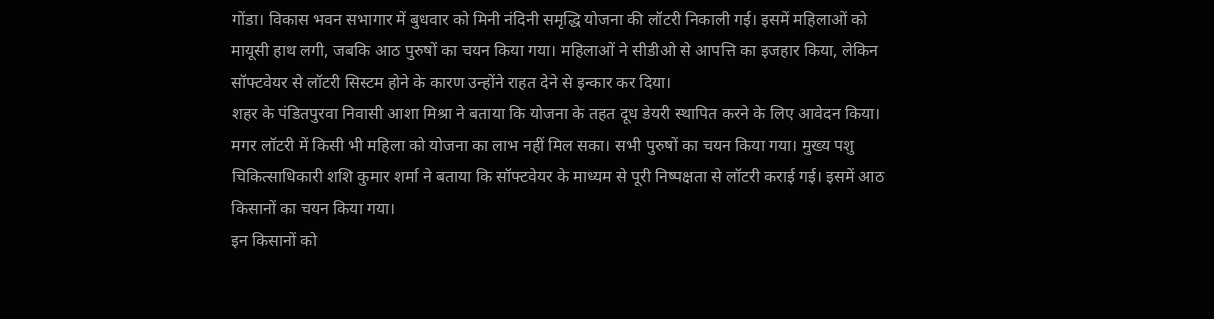गोंडा। विकास भवन सभागार में बुधवार को मिनी नंदिनी समृद्धि योजना की लॉटरी निकाली गई। इसमें महिलाओं को मायूसी हाथ लगी, जबकि आठ पुरुषों का चयन किया गया। महिलाओं ने सीडीओ से आपत्ति का इजहार किया, लेकिन सॉफ्टवेयर से लॉटरी सिस्टम होने के कारण उन्होंने राहत देने से इन्कार कर दिया।
शहर के पंडितपुरवा निवासी आशा मिश्रा ने बताया कि योजना के तहत दूध डेयरी स्थापित करने के लिए आवेदन किया। मगर लॉटरी में किसी भी महिला को योजना का लाभ नहीं मिल सका। सभी पुरुषों का चयन किया गया। मुख्य पशु चिकित्साधिकारी शशि कुमार शर्मा ने बताया कि सॉफ्टवेयर के माध्यम से पूरी निष्पक्षता से लॉटरी कराई गई। इसमें आठ किसानों का चयन किया गया।
इन किसानों को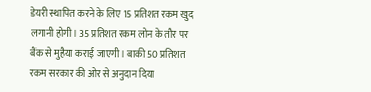डेयरी स्थापित करने के लिए 15 प्रतिशत रकम खुद लगानी होगी। 35 प्रतिशत रकम लोन के तौर पर बैंक से मुहैया कराई जाएगी। बाकी 50 प्रतिशत रकम सरकार की ओर से अनुदान दिया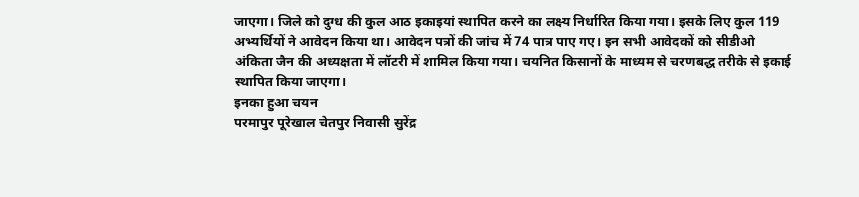जाएगा। जिले को दुग्ध की कुल आठ इकाइयां स्थापित करने का लक्ष्य निर्धारित किया गया। इसके लिए कुल 119 अभ्यर्थियों ने आवेदन किया था। आवेदन पत्रों की जांच में 74 पात्र पाए गए। इन सभी आवेदकों को सीडीओ अंकिता जैन की अध्यक्षता में लॉटरी में शामिल किया गया। चयनित किसानों के माध्यम से चरणबद्ध तरीके से इकाई स्थापित किया जाएगा।
इनका हुआ चयन
परमापुर पूरेखाल चेतपुर निवासी सुरेंद्र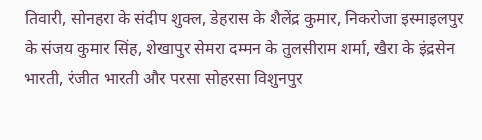तिवारी, सोनहरा के संदीप शुक्ल, डेहरास के शैलेंद्र कुमार, निकरोजा इस्माइलपुर के संजय कुमार सिंह, शेखापुर सेमरा दम्मन के तुलसीराम शर्मा, खैरा के इंद्रसेन भारती, रंजीत भारती और परसा सोहरसा विशुनपुर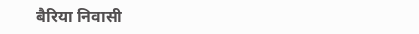बैरिया निवासी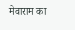मेवाराम का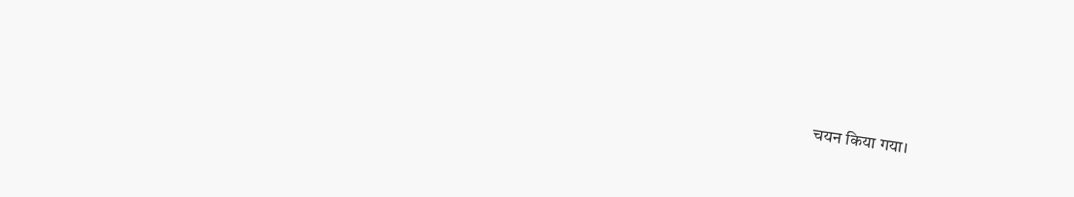चयन किया गया।